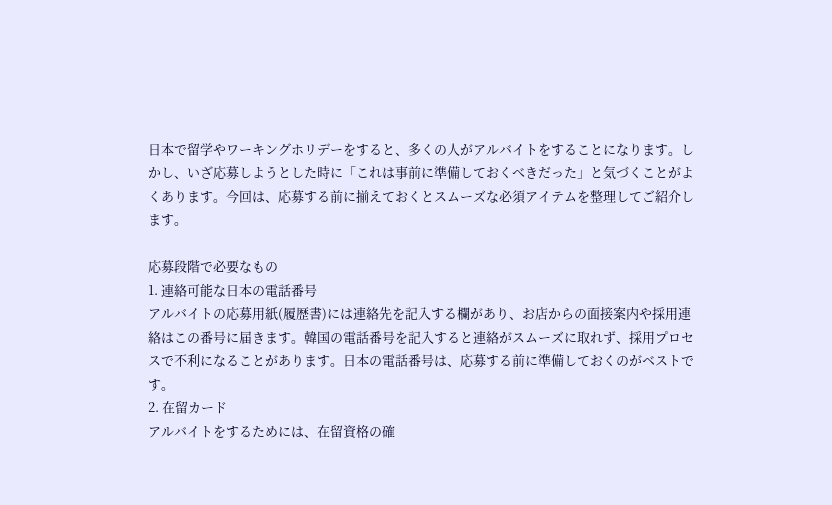日本で留学やワーキングホリデーをすると、多くの人がアルバイトをすることになります。しかし、いざ応募しようとした時に「これは事前に準備しておくべきだった」と気づくことがよくあります。今回は、応募する前に揃えておくとスムーズな必須アイテムを整理してご紹介します。

応募段階で必要なもの
1. 連絡可能な日本の電話番号
アルバイトの応募用紙(履歴書)には連絡先を記入する欄があり、お店からの面接案内や採用連絡はこの番号に届きます。韓国の電話番号を記入すると連絡がスムーズに取れず、採用プロセスで不利になることがあります。日本の電話番号は、応募する前に準備しておくのがベストです。
2. 在留カード
アルバイトをするためには、在留資格の確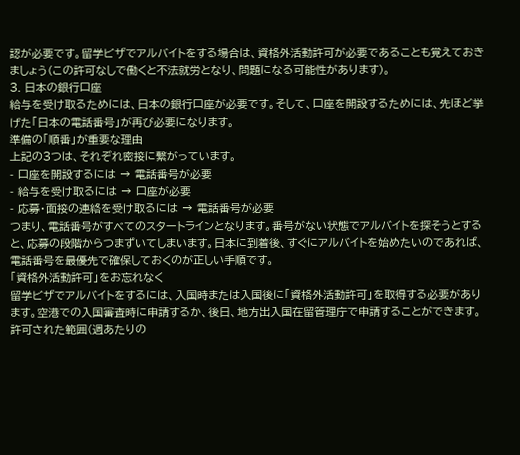認が必要です。留学ビザでアルバイトをする場合は、資格外活動許可が必要であることも覚えておきましょう(この許可なしで働くと不法就労となり、問題になる可能性があります)。
3. 日本の銀行口座
給与を受け取るためには、日本の銀行口座が必要です。そして、口座を開設するためには、先ほど挙げた「日本の電話番号」が再び必要になります。
準備の「順番」が重要な理由
上記の3つは、それぞれ密接に繋がっています。
- 口座を開設するには → 電話番号が必要
- 給与を受け取るには → 口座が必要
- 応募・面接の連絡を受け取るには → 電話番号が必要
つまり、電話番号がすべてのスタートラインとなります。番号がない状態でアルバイトを探そうとすると、応募の段階からつまずいてしまいます。日本に到着後、すぐにアルバイトを始めたいのであれば、電話番号を最優先で確保しておくのが正しい手順です。
「資格外活動許可」をお忘れなく
留学ビザでアルバイトをするには、入国時または入国後に「資格外活動許可」を取得する必要があります。空港での入国審査時に申請するか、後日、地方出入国在留管理庁で申請することができます。許可された範囲(週あたりの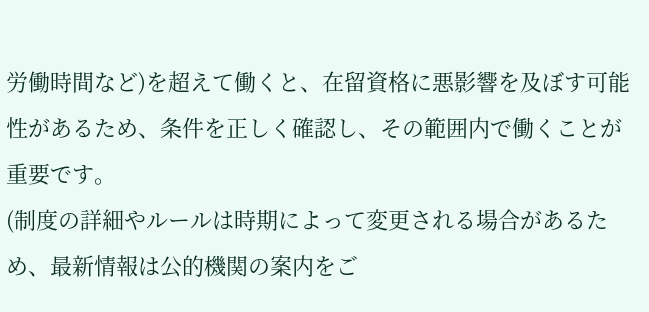労働時間など)を超えて働くと、在留資格に悪影響を及ぼす可能性があるため、条件を正しく確認し、その範囲内で働くことが重要です。
(制度の詳細やルールは時期によって変更される場合があるため、最新情報は公的機関の案内をご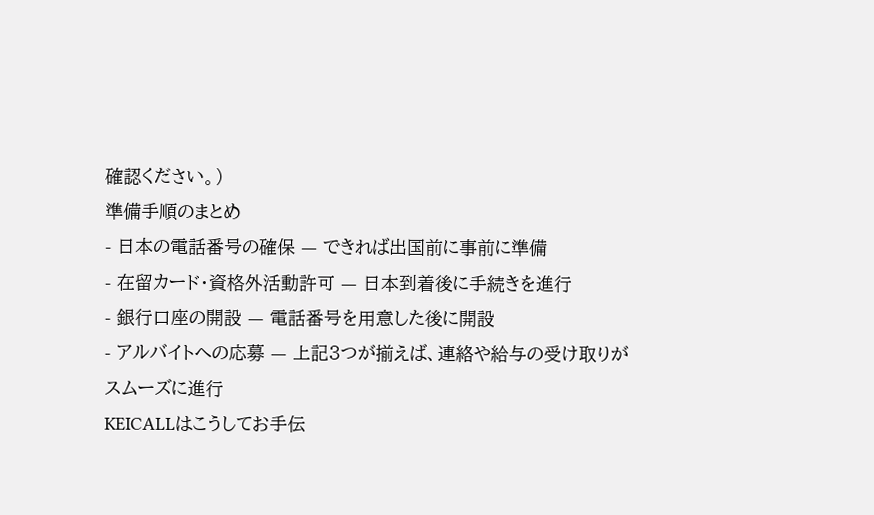確認ください。)
準備手順のまとめ
- 日本の電話番号の確保 — できれば出国前に事前に準備
- 在留カード・資格外活動許可 — 日本到着後に手続きを進行
- 銀行口座の開設 — 電話番号を用意した後に開設
- アルバイトへの応募 — 上記3つが揃えば、連絡や給与の受け取りがスムーズに進行
KEICALLはこうしてお手伝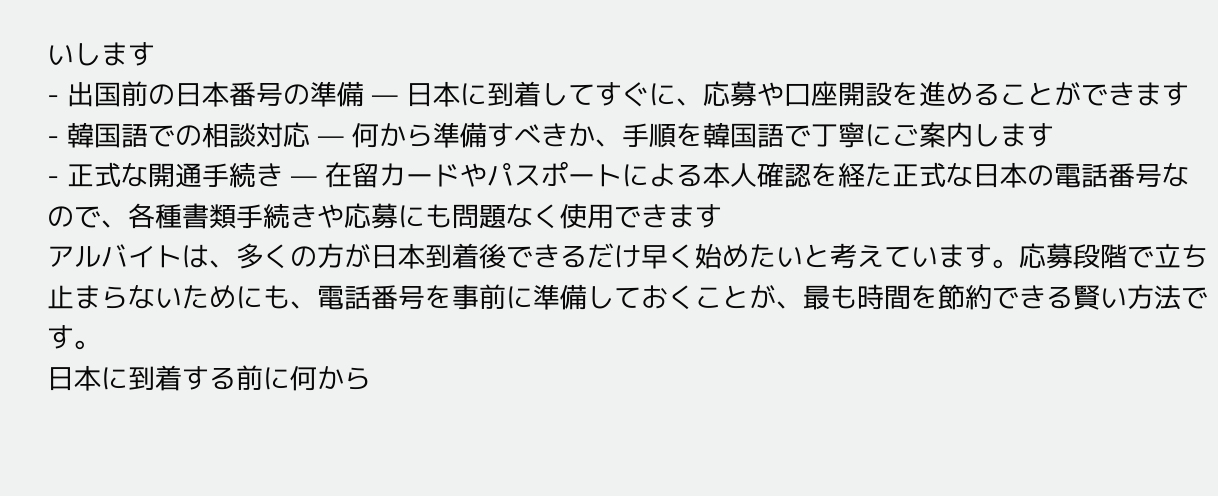いします
- 出国前の日本番号の準備 — 日本に到着してすぐに、応募や口座開設を進めることができます
- 韓国語での相談対応 — 何から準備すべきか、手順を韓国語で丁寧にご案内します
- 正式な開通手続き — 在留カードやパスポートによる本人確認を経た正式な日本の電話番号なので、各種書類手続きや応募にも問題なく使用できます
アルバイトは、多くの方が日本到着後できるだけ早く始めたいと考えています。応募段階で立ち止まらないためにも、電話番号を事前に準備しておくことが、最も時間を節約できる賢い方法です。
日本に到着する前に何から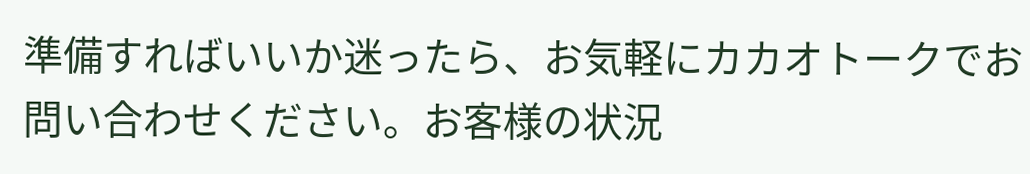準備すればいいか迷ったら、お気軽にカカオトークでお問い合わせください。お客様の状況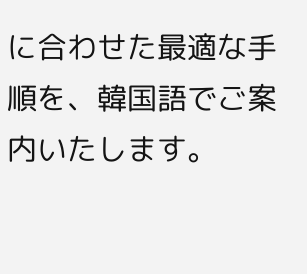に合わせた最適な手順を、韓国語でご案内いたします。